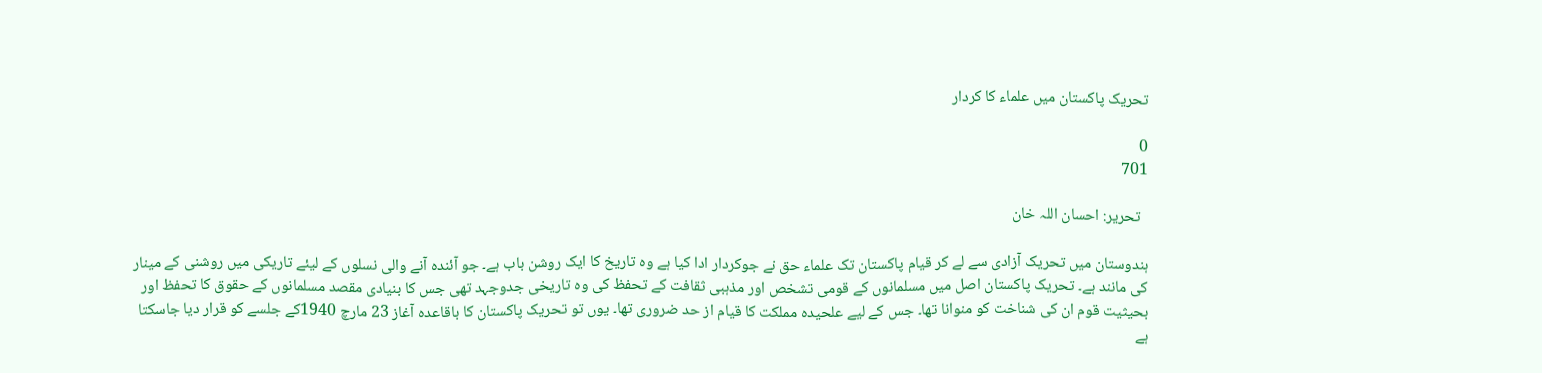تحریک پاکستان میں علماء کا کردار

0
701

  تحریر: احسان اللہ خان

ہندوستان میں تحریک آزادی سے لے کر قیام پاکستان تک علماء حق نے جوکردار ادا کیا ہے وہ تاریخ کا ایک روشن باب ہے۔ جو آئندہ آنے والی نسلوں کے لیئے تاریکی میں روشنی کے مینار کی مانند ہے۔ تحریک پاکستان اصل میں مسلمانوں کے قومی تشخص اور مذہبی ثقافت کے تحفظ کی وہ تاریخی جدوجہد تھی جس کا بنیادی مقصد مسلمانوں کے حقوق کا تحفظ اور بحیثیت قوم ان کی شناخت کو منوانا تھا۔ جس کے لیے علحیدہ مملکت کا قیام از حد ضروری تھا۔ یوں تو تحریک پاکستان کا باقاعدہ آغاز 23 مارچ 1940کے جلسے کو قرار دیا جاسکتا ہے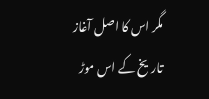مگر اس کا اصل آغاز تاریخ کے اس موڑ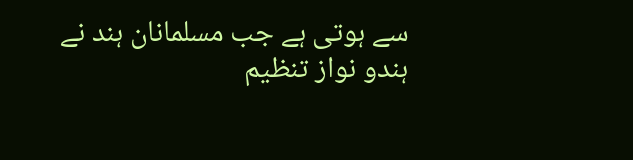سے ہوتی ہے جب مسلمانان ہند نے ہندو نواز تنظیم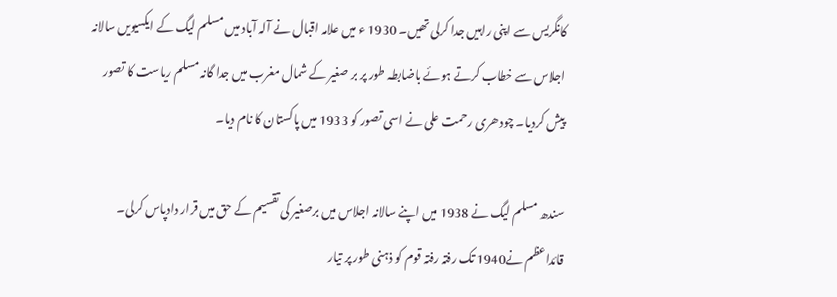کانگریس سے اپنی راہیں جدا کرلی تھیں۔ 1930 ء میں علامہ اقبال نے آلہ آباد میں مسلم لیگ کے ایکسیویں سالانہ اجلاس سے خطاب کرتے ہوئے باضابطہ طور پر بر صغیر کے شمال مغرب میں جدا گانہ مسلم ریاست کا تصور پیش کردیا۔ چودھری رحمت علی نے اسی تصور کو 1933 میں پاکستان کا نام دیا۔

سندھ مسلم لیگ نے 1938 میں اپنے سالانہ اجلاس میں برصغیر کی تقسیم کے حق میں قرار دادپاس کرلی۔ قائداعظم نے1940 تک رفتہ رفتہ قوم کو ذہنی طور پر تیار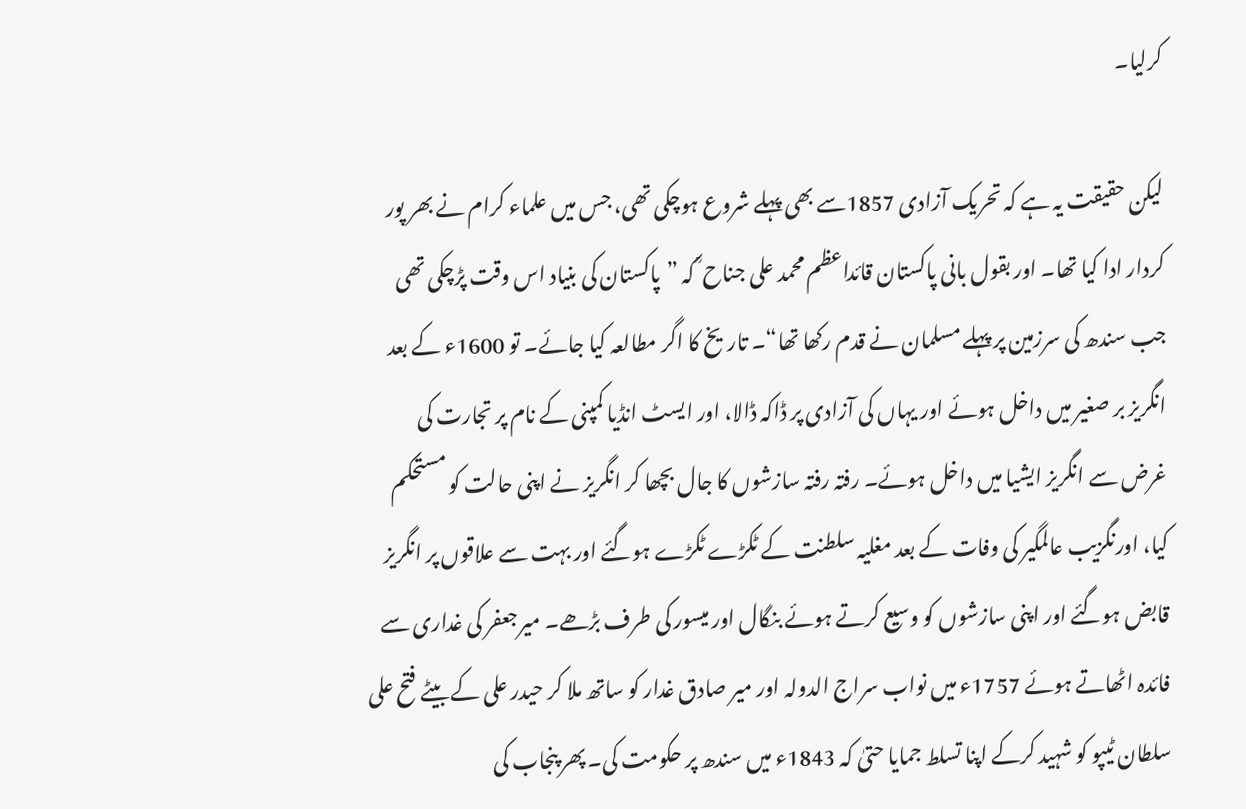کرلیا۔

لیکن حقیقت یہ ہے کہ تحریک آزادی 1857سے بھی پہلے شروع ہوچکی تھی، جس میں علماء کرام نے بھر پور کردار ادا کیا تھا۔ اور بقول بانی پاکستان قائداعظم محمد علی جناح ؒ کہ ”پاکستان کی بنیاد اس وقت پڑچکی تھی جب سندھ کی سرزمین پر پہلے مسلمان نے قدم رکھا تھا“۔ تاریخ کا اگر مطالعہ کیا جائے۔ تو 1600ء کے بعد انگریز بر صغیر میں داخل ہوئے اور یہاں کی آزادی پر ڈاکہ ڈالا، اور ایسٹ انڈیا کمپنی کے نام پر تجارت کی غرض سے انگریز ایشیا میں داخل ہوئے۔ رفتہ رفتہ سازشوں کا جال بچھا کر انگریز نے اپنی حالت کو مستحکم کیا، اورنگزیب عالمگیر کی وفات کے بعد مغلیہ سلطنت کے ٹکڑے ٹکڑے ہوگئے اور بہت سے علاقوں پر انگریز قابض ہوگئے اور اپنی سازشوں کو وسیع کرتے ہوئے بنگال اور میسور کی طرف بڑھے۔ میرجعفر کی غداری سے فائدہ اٹھاتے ہوئے 1757ء میں نواب سراج الدولہ اور میر صادق غدار کو ساتھ ملا کر حیدر علی کے بیٹے فتح علی سلطان ٹیپو کو شہید کرکے اپنا تسلط جمایا حتیٰ کہ 1843ء میں سندھ پر حکومت کی۔ پھر پنجاب کی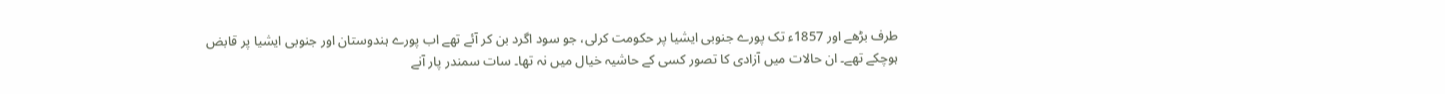طرف بڑھے اور 1857ء تک پورے جنوبی ایشیا پر حکومت کرلی، جو سود اگرد بن کر آئے تھے اب پورے ہندوستان اور جنوبی ایشیا پر قابض ہوچکے تھے۔ ان حالات میں آزادی کا تصور کسی کے حاشیہ خیال میں نہ تھا۔ سات سمندر پار آنے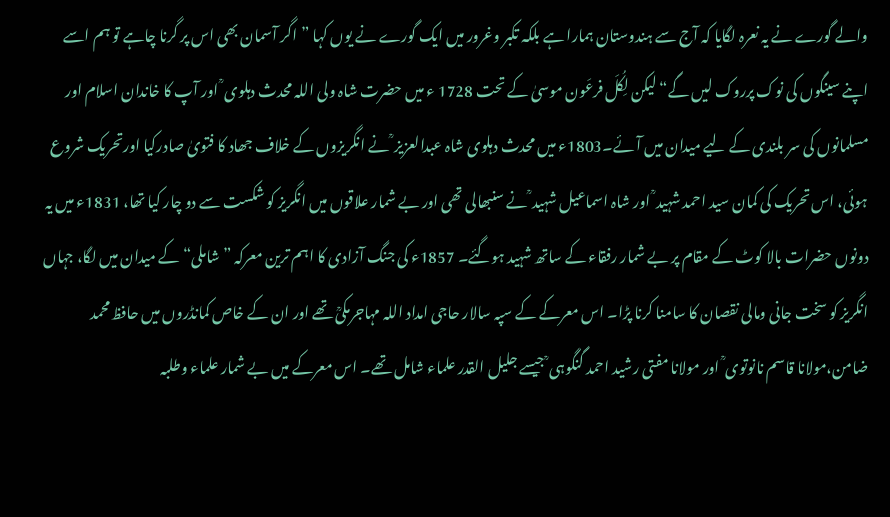والے گورے نے یہ نعرہ لگایا کہ آج سے ہندوستان ہمارا ہے بلکہ تکبر وغرور میں ایک گورے نے یوں کہا ”اگر آسمان بھی اس پر گرنا چاہے تو ہم اسے اپنے سینگوں کی نوک پرروک لیں گے“ لیکن لِکُلَ فرعَون موسیٰ کے تحت 1728 ء میں حضرت شاہ ولی اللہ محدث دہلوی ؒ اور آپ کا خاندان اسلام اور مسلمانوں کی سر بلندی کے لیے میدان میں آئے۔1803ء میں محدث دہلوی شاہ عبدالعزیز ؒ نے انگریزوں کے خلاف جھاد کا فتویٰ صادرکیا اورتحریک شروع ہوئی، اس تحریک کی کمان سید احمد شہید ؒ اور شاہ اسماعیل شہید ؒ نے سنبھالی تھی اور بے شمار علاقوں میں انگریز کو شکست سے دو چار کیا تھا، 1831ء میں یہ دونوں حضرات بالا کوٹ کے مقام پر بے شمار رفقاء کے ساتھ شہید ہوگئے۔ 1857ء کی جنگ آزادی کا اہم ترین معرکہ ”شاملی“ کے میدان میں لگا، جہاں انگریز کو سخت جانی ومالی نقصان کا سامنا کرنا پڑا۔ اس معرکے کے سپہ سالار حاجی امداد اللہ مہاجرمکیؒ تھے اور ان کے خاص کمانڈروں میں حافظ محمد ضامن،مولانا قاسم نانوتوی ؒ اور مولانا مفتی رشید احمد گنگوہی ؒ جیسے جلیل القدر علماء شامل تھے۔ اس معرکے میں بے شمار علماء وطلبہ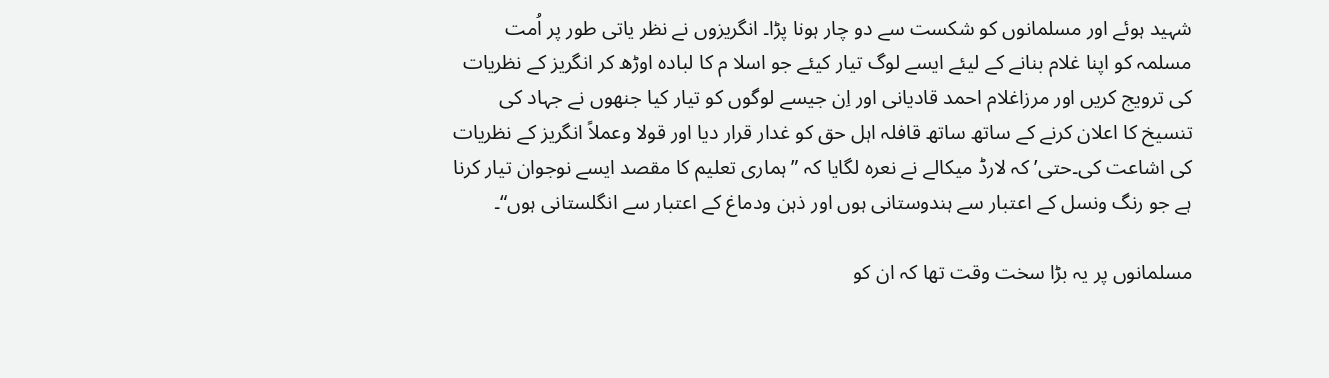شہید ہوئے اور مسلمانوں کو شکست سے دو چار ہونا پڑا۔ انگریزوں نے نظر یاتی طور پر اُمت مسلمہ کو اپنا غلام بنانے کے لیئے ایسے لوگ تیار کیئے جو اسلا م کا لبادہ اوڑھ کر انگریز کے نظریات کی ترویج کریں اور مرزاغلام احمد قادیانی اور اِن جیسے لوگوں کو تیار کیا جنھوں نے جہاد کی تنسیخ کا اعلان کرنے کے ساتھ ساتھ قافلہ اہل حق کو غدار قرار دیا اور قولا وعملاً انگریز کے نظریات کی اشاعت کی۔حتی’ کہ لارڈ میکالے نے نعرہ لگایا کہ ”ہماری تعلیم کا مقصد ایسے نوجوان تیار کرنا ہے جو رنگ ونسل کے اعتبار سے ہندوستانی ہوں اور ذہن ودماغ کے اعتبار سے انگلستانی ہوں“۔

مسلمانوں پر یہ بڑا سخت وقت تھا کہ ان کو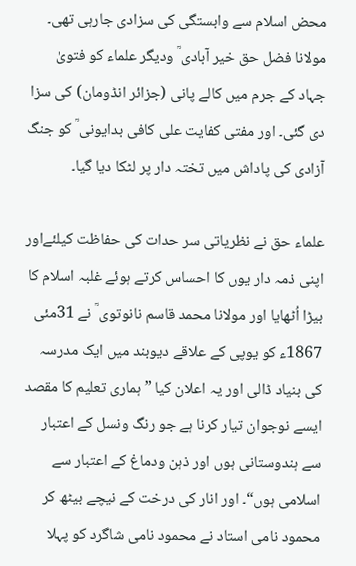محض اسلام سے وابستگی کی سزادی جارہی تھی۔ مولانا فضل حق خیر آبادی ؒ ودیگر علماء کو فتویٰ جہاد کے جرم میں کالے پانی (جزائر انڈومان) کی سزا دی گئی۔ اور مفتی کفایت علی کافی بدایونی ؒ کو جنگ آزادی کی پاداش میں تختہ دار پر لٹکا دیا گیا۔

علماء حق نے نظریاتی سر حدات کی حفاظت کیلئےاور اپنی ذمہ دار یوں کا احساس کرتے ہوئے غلبہ اسلام کا بیڑا اُٹھایا اور مولانا محمد قاسم نانوتوی ؒ نے 31مئی 1867ء کو یوپی کے علاقے دیوبند میں ایک مدرسہ کی بنیاد ڈالی اور یہ اعلان کیا ” ہماری تعلیم کا مقصد ایسے نوجوان تیار کرنا ہے جو رنگ ونسل کے اعتبار سے ہندوستانی ہوں اور ذہن ودماغ کے اعتبار سے اسلامی ہوں“۔ اور انار کی درخت کے نیچے بیٹھ کر محمود نامی استاد نے محمود نامی شاگرد کو پہلا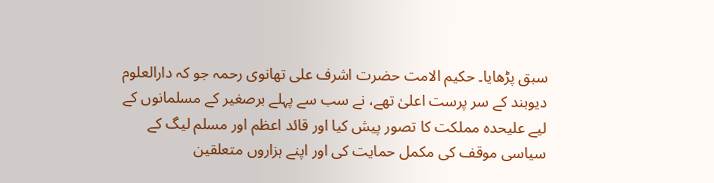سبق پڑھایا۔ حکیم الامت حضرت اشرف علی تھانوی رحمہ جو کہ دارالعلوم دیوبند کے سر پرست اعلیٰ تھے، نے سب سے پہلے برصغیر کے مسلمانوں کے لیے علیحدہ مملکت کا تصور پیش کیا اور قائد اعظم اور مسلم لیگ کے سیاسی موقف کی مکمل حمایت کی اور اپنے ہزاروں متعلقین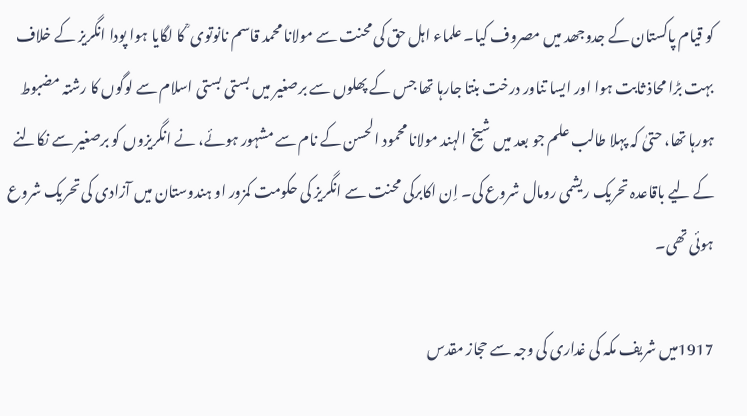کو قیام پاکستان کے جدوجھد میں مصروف کیا۔ علماء اہل حق کی محنت سے مولانا محمد قاسم نانوتوی ؒ کا لگایا ہوا پودا انگریز کے خلاف بہت بڑا محاذ ثابت ہوا اور ایسا تناور درخت بنتا جارہا تھا جس کے پھلوں سے برصغیر میں بستی بستی اسلام سے لوگوں کا رشتہ مضبوط ہورہا تھا، حتیٰ کہ پہلا طالب علم جو بعد میں شیخ الہند مولانا محمود الحسن کے نام سے مشہور ہوئے، نے انگریزوں کو برصغیر سے نکالنے کے لیے باقاعدہ تحریک ریشمی رومال شروع کی۔ اِن اکابرکی محنت سے انگریز کی حکومت کمزور او ہندوستان میں آزادی کی تحریک شروع ہوئی تھی۔

1917میں شریف مکہ کی غداری کی وجہ سے حجاز مقدس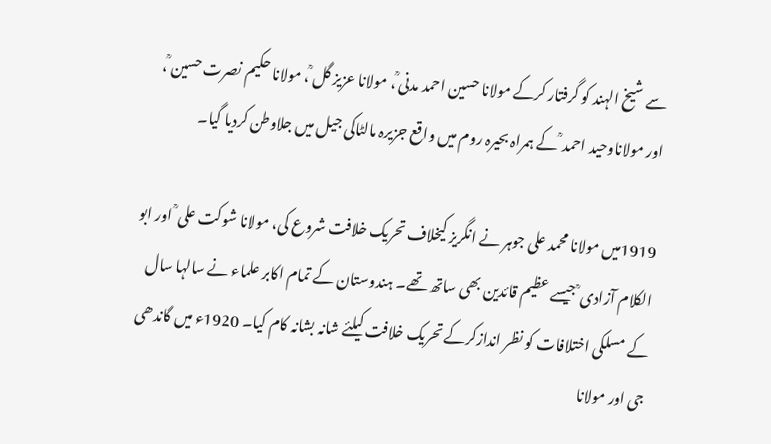سے شیخ الہند کو گرفتار کرکے مولانا حسین احمد مدنی ؒ، مولانا عزیز گل ؒ، مولانا حکیم نصرت حسین ؒ، اور مولاناوحید احمد ؒ کے ہمراہ بحیرہ روم میں واقع جزیرہ مالٹاکی جیل میں جلاوطن کردیا گیا۔

1919میں مولانا محمد علی جوہر نے انگریز کیخلاف تحریک خلافت شروع کی، مولانا شوکت علی ؒ اور ابو الکلام آزادی ؒ جیسے عظیم قائدین بھی ساتھ تھے۔ ہندوستان کے تمام اکابر علماء نے سالہا سال کے مسلکی اختلافات کو نظر اندازکرکے تحریک خلافت کیلئے شانہ بشانہ کام کیا۔ 1920ء میں گاندھی جی اور مولانا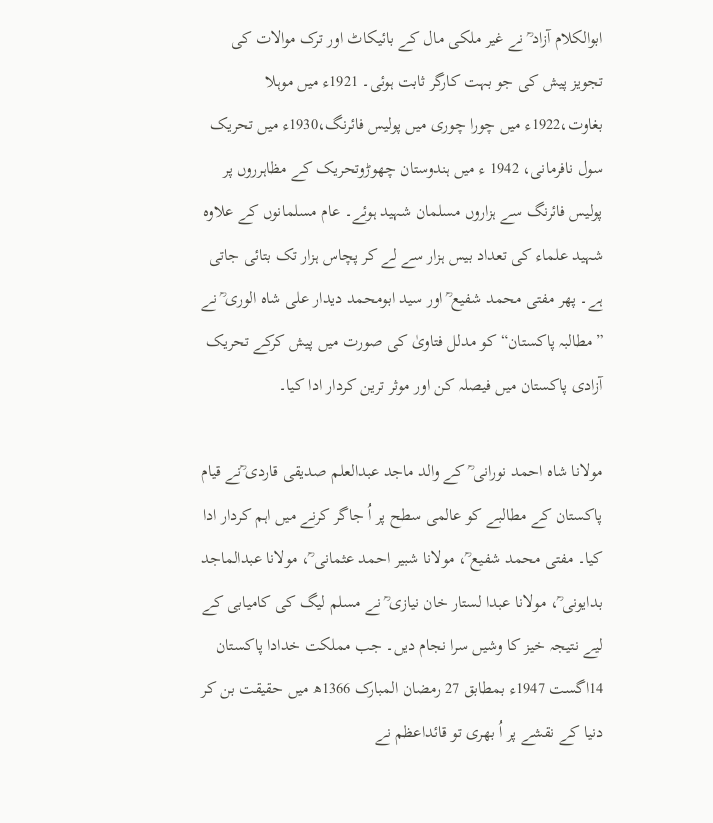ابوالکلام آزاد ؒ نے غیر ملکی مال کے بائیکاٹ اور ترک موالات کی تجویز پیش کی جو بہت کارگر ثابت ہوئی۔ 1921ء میں موہلا بغاوت،1922ء میں چورا چوری میں پولیس فائرنگ،1930ء میں تحریک سول نافرمانی، 1942 ء میں ہندوستان چھوڑوتحریک کے مظاہرروں پر پولیس فائرنگ سے ہزاروں مسلمان شہید ہوئے۔ عام مسلمانوں کے علاوہ شہید علماء کی تعداد بیس ہزار سے لے کر پچاس ہزار تک بتائی جاتی ہے۔ پھر مفتی محمد شفیع ؒ اور سید ابومحمد دیدار علی شاہ الوری ؒ نے ”مطالبہ پاکستان“ کو مدلل فتاویٰ کی صورت میں پیش کرکے تحریک آزادی پاکستان میں فیصلہ کن اور موثر ترین کردار ادا کیا۔

مولانا شاہ احمد نورانی ؒ کے والد ماجد عبدالعلم صدیقی قاردی ؒنے قیام پاکستان کے مطالبے کو عالمی سطح پر اُ جاگر کرنے میں اہم کردار ادا کیا۔ مفتی محمد شفیع ؒ، مولانا شبیر احمد عثمانی ؒ، مولانا عبدالماجد بدایونی ؒ، مولانا عبدا لستار خان نیازی ؒ نے مسلم لیگ کی کامیابی کے لیے نتیجہ خیز کا وشیں سرا نجام دیں۔ جب مملکت خدادا پاکستان 14اگست 1947ء بمطابق 27 رمضان المبارک 1366ھ میں حقیقت بن کر دنیا کے نقشے پر اُ بھری تو قائداعظم نے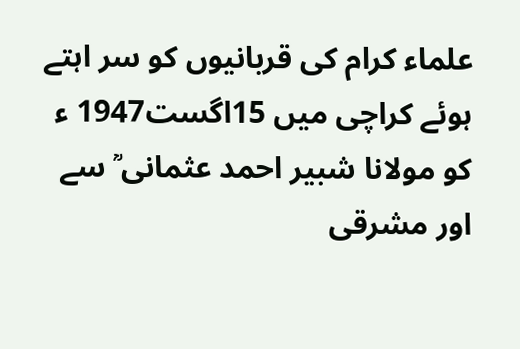علماء کرام کی قربانیوں کو سر اہتے ہوئے کراچی میں 15اگست1947 ء کو مولانا شبیر احمد عثمانی ؒ سے اور مشرقی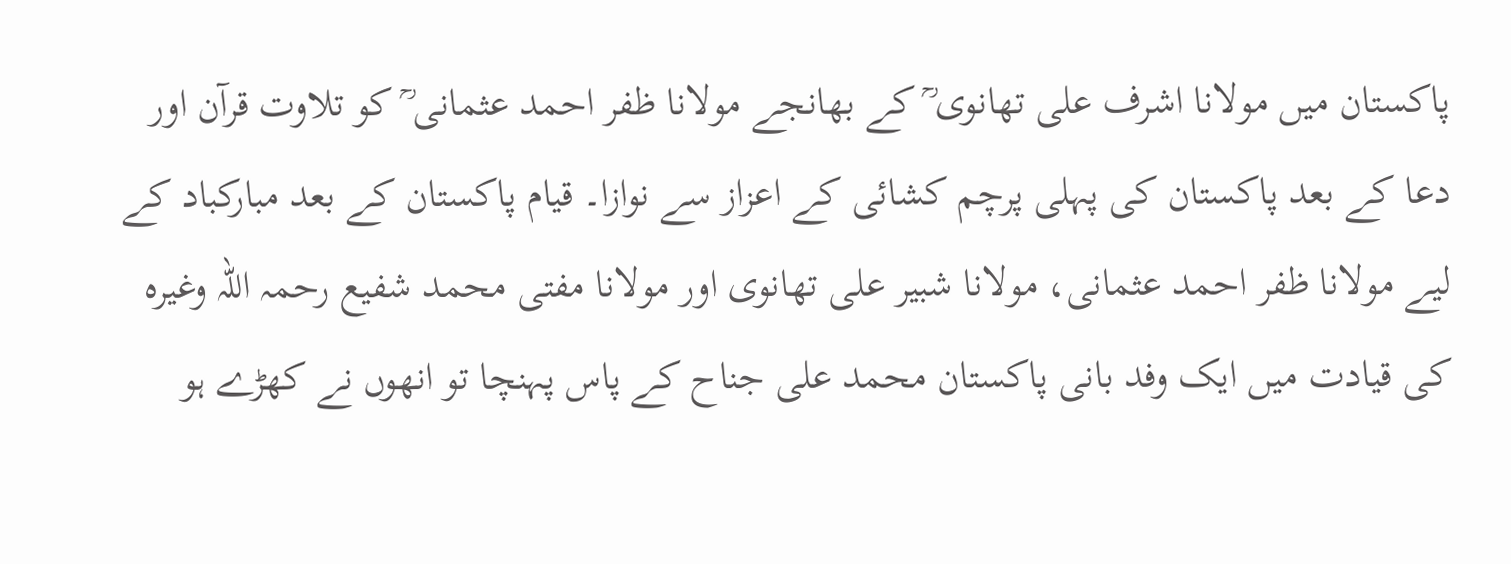پاکستان میں مولانا اشرف علی تھانوی ؒ کے بھانجے مولانا ظفر احمد عثمانی ؒ کو تلاوت قرآن اور دعا کے بعد پاکستان کی پہلی پرچم کشائی کے اعزاز سے نوازا۔ قیام پاکستان کے بعد مبارکباد کے لیے مولانا ظفر احمد عثمانی، مولانا شبیر علی تھانوی اور مولانا مفتی محمد شفیع رحمہ اللہ وغیرہ کی قیادت میں ایک وفد بانی پاکستان محمد علی جناح کے پاس پہنچا تو انھوں نے کھڑے ہو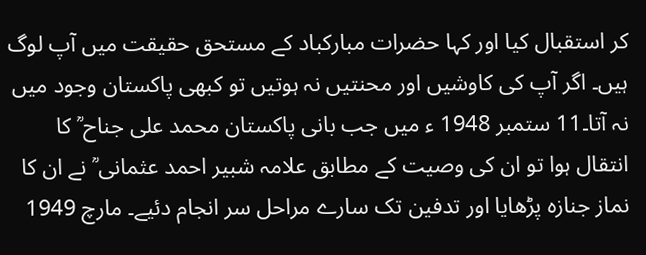کر استقبال کیا اور کہا حضرات مبارکباد کے مستحق حقیقت میں آپ لوگ ہیں۔ اگر آپ کی کاوشیں اور محنتیں نہ ہوتیں تو کبھی پاکستان وجود میں نہ آتا۔11 ستمبر 1948 ء میں جب بانی پاکستان محمد علی جناح ؒ کا انتقال ہوا تو ان کی وصیت کے مطابق علامہ شبیر احمد عثمانی ؒ نے ان کا نماز جنازہ پڑھایا اور تدفین تک سارے مراحل سر انجام دئیے۔ مارچ 1949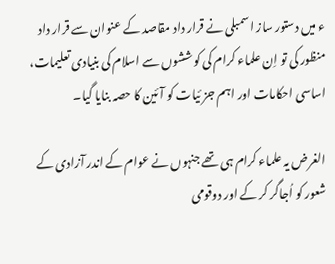ء میں دستور ساز اسمبلی نے قرار داد مقاصد کے عنوان سے قرار داد منظور کی تو اِن علماء کرام کی کوششوں سے اسلام کی بنیادی تعلیمات، اساسی احکامات اور اہم جز ئیات کو آئین کا حصہ بنایا گیا۔

الغرض یہ علماء کرام ہی تھے جنہوں نے عوام کے اندر آزادی کے شعور کو اُجاگر کر کے اور دوقومی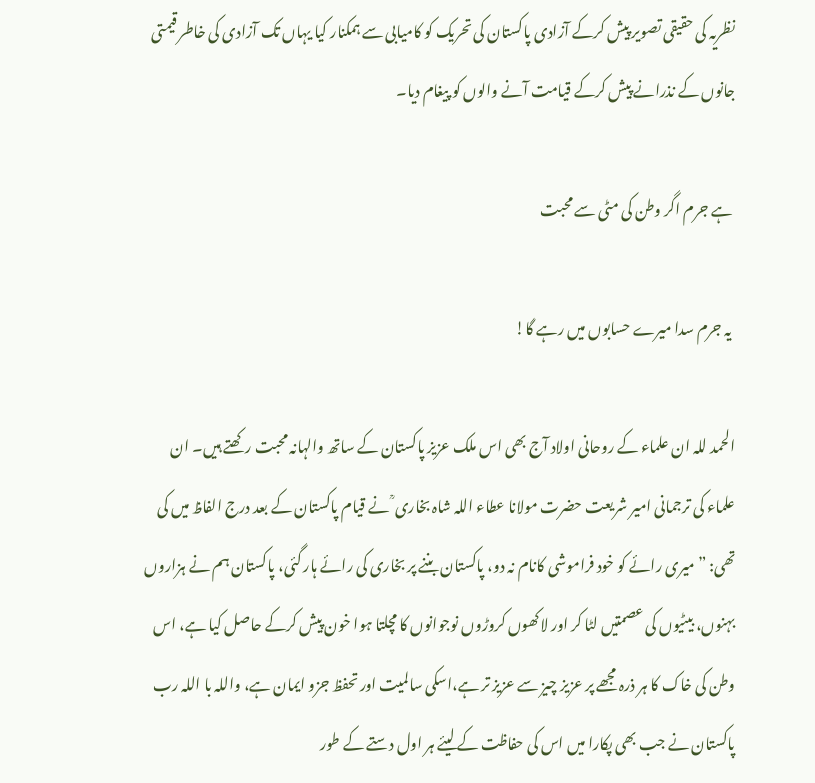نظریہ کی حقیقی تصویر پیش کرکے آزادی پاکستان کی تحریک کو کامیابی سے ہمکنار کیا یہاں تک آزادی کی خاطر قیمتی جانوں کے نذرانے پیش کرکے قیامت آنے والوں کو پیغام دیا۔

 ہے جرم اگر وطن کی مٹی سے محبت

 یہ جرم سدا میرے حسابوں میں رہے گا!

الحمد للہ ان علماء کے روحانی اولاد آج بھی اس ملک عزیز پاکستان کے ساتھ والہانہ محبت رکھتے ہیں۔ ان علماء کی ترجمانی امیر شریعت حضرت مولانا عطاء اللہ شاہ بخاری ؒ نے قیام پاکستان کے بعد درج الفاظ میں کی تھی: ”میری رائے کو خود فراموشی کانام نہ دو، پاکستان بننے پر بخاری کی رائے ہار گئی، پاکستان ہم نے ہزاروں بہنوں، بیٹیوں کی عصمتیں لٹا کر اور لاکھوں کروڑوں نوجوانوں کا مچلتا ہوا خون پیش کرکے حاصل کیا ہے، اس وطن کی خاک کا ہر ذرہ مجھے پر عزیز چیز سے عزیز تر ہے،اسکی سالمیت اور تحفظ جزو ایمان ہے، واللہ با اللہ رب پاکستان نے جب بھی پکارا میں اس کی حفاظت کے لیئے ہر اول دستے کے طور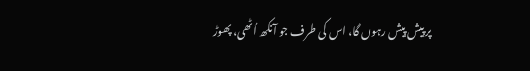پر پیش پیش رہوں گا، اس کی طرف جو آنکھ اُٹھی، پھوڑ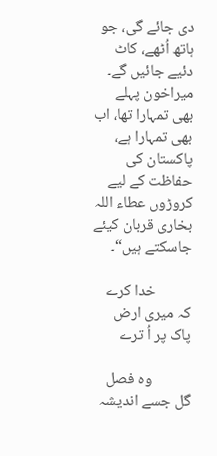دی جائے گی، جو ہاتھ اُٹھے، کاٹ دئیے جائیں گے۔ میراخون پہلے بھی تمہارا تھا، اب بھی تمہارا ہے، پاکستان کی حفاظت کے لیے کروڑوں عطاء اللہ بخاری قربان کیئے جاسکتے ہیں“۔

          خدا کرے کہ میری ارض پاک پر اُ ترے

           وہ فصل گل جسے اندیشہ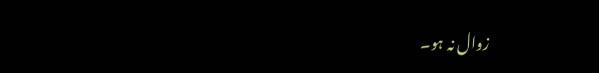زوال نہ ہو۔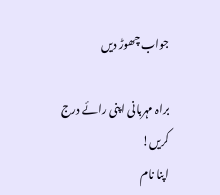جواب چھوڑ دیں

براہ مہربانی اپنی رائے درج کریں!
اپنا نام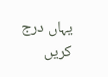یہاں درج کریں